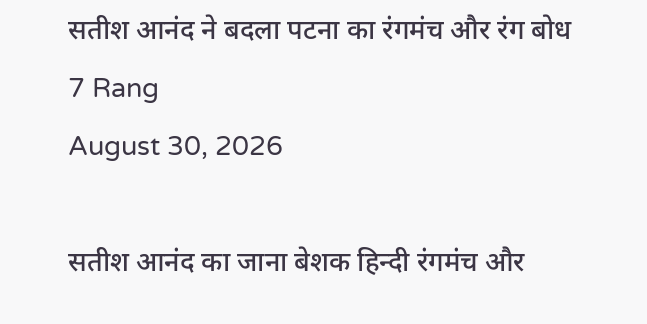सतीश आनंद ने बदला पटना का रंगमंच और रंग बोध
7 Rang
August 30, 2026

सतीश आनंद का जाना बेशक हिन्दी रंगमंच और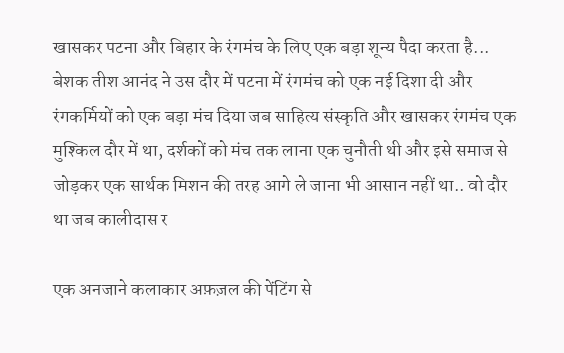खासकर पटना और बिहार के रंगमंच के लिए एक बड़ा शून्य पैदा करता है... बेशक तीश आनंद ने उस दौर में पटना में रंगमंच को एक नई दिशा दी और रंगकर्मियों को एक बड़ा मंच दिया जब साहित्य संस्कृति और खासकर रंगमंच एक मुश्किल दौर में था, दर्शकों को मंच तक लाना एक चुनौती थी और इसे समाज से जोड़कर एक सार्थक मिशन की तरह आगे ले जाना भी आसान नहीं था.. वो दौर था जब कालीदास र

एक अनजाने कलाकार अफ़ज़ल की पेंटिंग से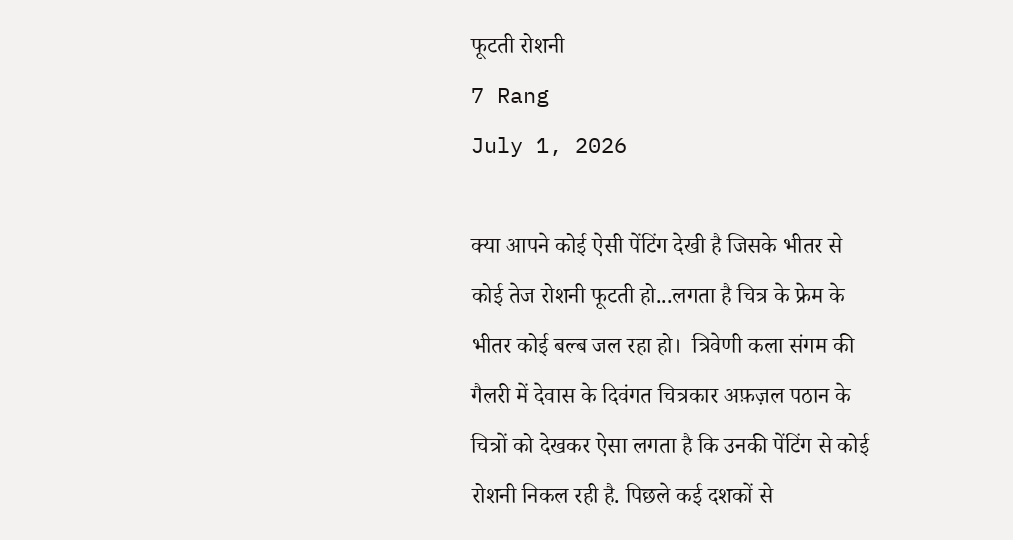फूटती रोशनी
7 Rang
July 1, 2026

क्या आपने कोई ऐसी पेंटिंग देखी है जिसके भीतर से कोई तेज रोशनी फूटती हो...लगता है चित्र के फ्रेम के भीतर कोई बल्ब जल रहा हो।  त्रिवेणी कला संगम की गैलरी में देवास के दिवंगत चित्रकार अफ़ज़ल पठान के चित्रों को देखकर ऐसा लगता है कि उनकी पेंटिंग से कोई रोशनी निकल रही है. पिछले कई दशकों से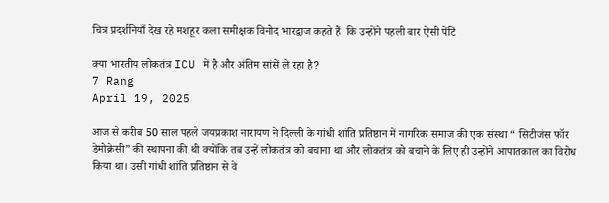चित्र प्रदर्शनियाँ देख रहे मशहूर कला समीक्षक विनोद भारद्वाज कहते हैं  कि उन्होंने पहली बार ऐसी पेंटिं

क्या भारतीय लोकतंत्र ICU में है और अंतिम सांसें ले रहा है?
7 Rang
April 19, 2025

आज से करीब 50 साल पहले जयप्रकाश नारायण ने दिल्ली के गांधी शांति प्रतिष्ठान में नागरिक समाज की एक संस्था “ सिटीजंस फॉर डेमोक्रेसी” की स्थापना की थी क्योंकि तब उन्हें लोकतंत्र को बचाना था और लोकतंत्र को बचाने के लिए ही उन्होंने आपातकाल का विरोध किया था। उसी गांधी शांति प्रतिष्ठान से वे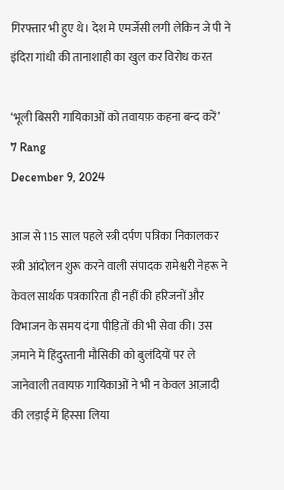गिरफ्तार भी हुए थे। देश मे एमर्जेसी लगी लेकिन जे पी ने इंदिरा गांधी की तानाशाही का खुल कर विरोध करत

‘भूली बिसरी गायिकाओं को तवायफ़ कहना बन्द करें’
7 Rang
December 9, 2024

आज से 115 साल पहले स्त्री दर्पण पत्रिका निकालकर  स्त्री आंदोलन शुरू करने वाली संपादक रामेश्वरी नेहरू ने केवल सार्थक पत्रकारिता ही नहीं की हरिजनों और विभाजन के समय दंगा पीड़ितों की भी सेवा की। उस ज़माने में हिंदुस्तानी मौसिकी को बुलंदियों पर ले जानेवाली तवायफ़ गायिकाओं ने भी न केवल आज़ादी की लड़ाई में हिस्सा लिया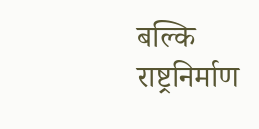बल्कि  राष्ट्रनिर्माण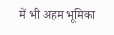में भी अहम भूमिका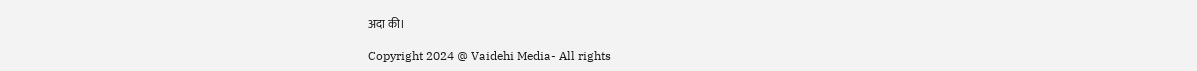अदा की।

Copyright 2024 @ Vaidehi Media- All rights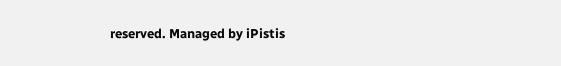reserved. Managed by iPistis